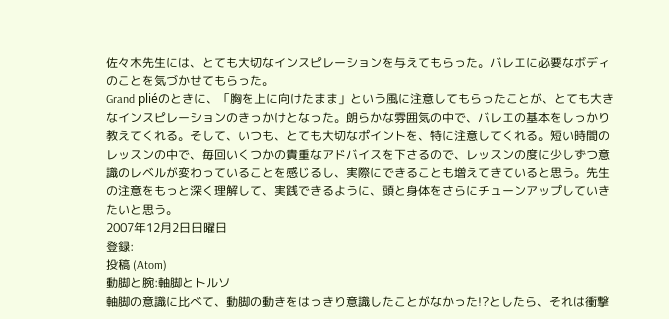佐々木先生には、とても大切なインスピレーションを与えてもらった。バレエに必要なボディのことを気づかせてもらった。
Grand pliéのときに、「胸を上に向けたまま」という風に注意してもらったことが、とても大きなインスピレーションのきっかけとなった。朗らかな雰囲気の中で、バレエの基本をしっかり教えてくれる。そして、いつも、とても大切なポイントを、特に注意してくれる。短い時間のレッスンの中で、毎回いくつかの貴重なアドバイスを下さるので、レッスンの度に少しずつ意識のレベルが変わっていることを感じるし、実際にできることも増えてきていると思う。先生の注意をもっと深く理解して、実践できるように、頭と身体をさらにチューンアップしていきたいと思う。
2007年12月2日日曜日
登録:
投稿 (Atom)
動脚と腕:軸脚とトルソ
軸脚の意識に比べて、動脚の動きをはっきり意識したことがなかった!?としたら、それは衝撃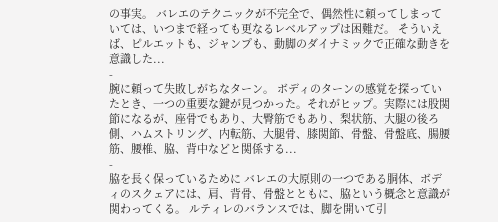の事実。 バレエのテクニックが不完全で、偶然性に頼ってしまっていては、いつまで経っても更なるレベルアップは困難だ。 そういえば、ピルエットも、ジャンプも、動脚のダイナミックで正確な動きを意識した...
-
腕に頼って失敗しがちなターン。 ボディのターンの感覚を探っていたとき、一つの重要な鍵が見つかった。それがヒップ。実際には股関節になるが、座骨でもあり、大臀筋でもあり、梨状筋、大腿の後ろ側、ハムストリング、内転筋、大腿骨、膝関節、骨盤、骨盤底、腸腰筋、腰椎、脇、背中などと関係する...
-
脇を長く保っているために バレエの大原則の一つである胴体、ボディのスクェアには、肩、背骨、骨盤とともに、脇という概念と意識が関わってくる。 ルティレのバランスでは、脚を開いて引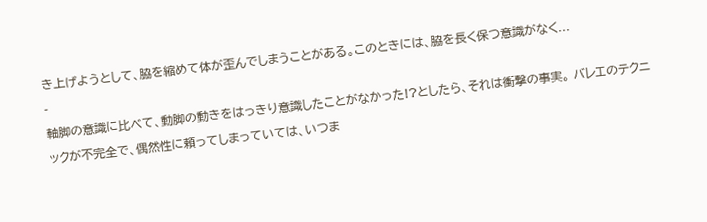き上げようとして、脇を縮めて体が歪んでしまうことがある。このときには、脇を長く保つ意識がなく...
-
軸脚の意識に比べて、動脚の動きをはっきり意識したことがなかった!?としたら、それは衝撃の事実。 バレエのテクニックが不完全で、偶然性に頼ってしまっていては、いつま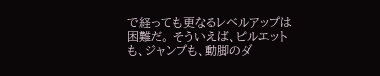で経っても更なるレベルアップは困難だ。 そういえば、ピルエットも、ジャンプも、動脚のダ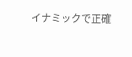イナミックで正確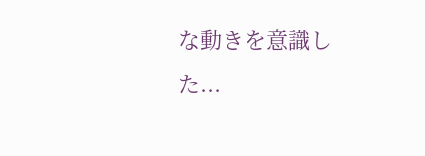な動きを意識した...